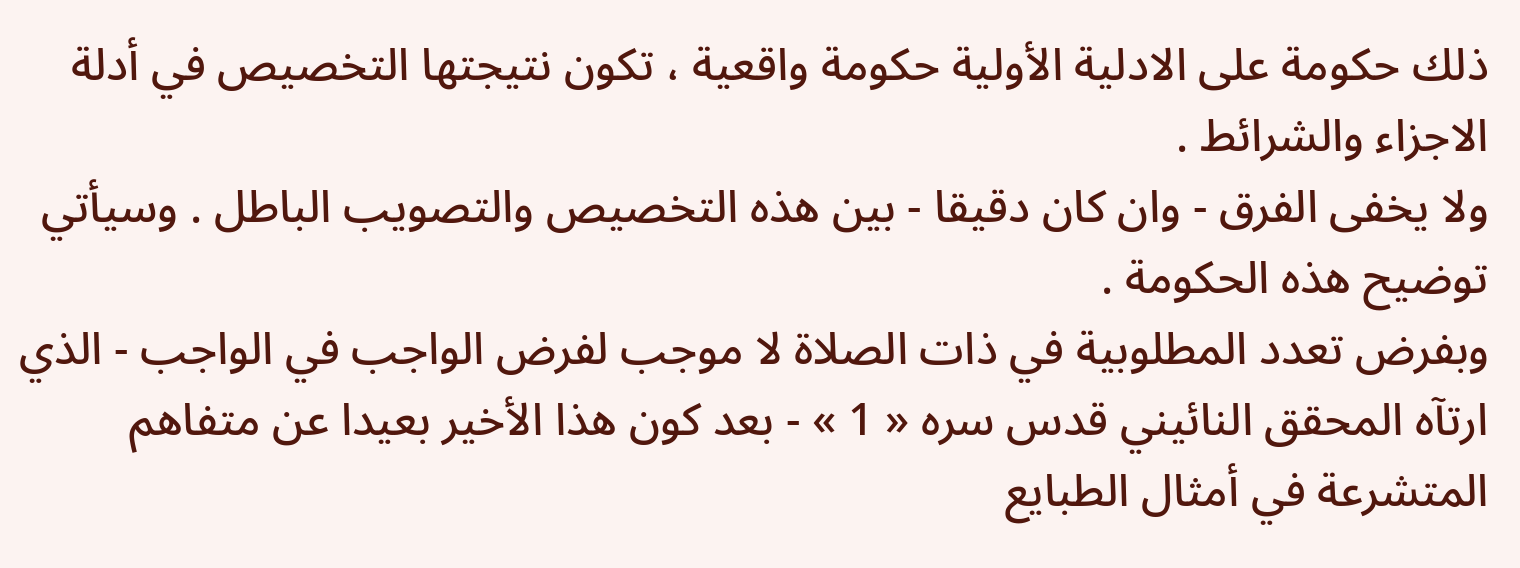ذلك حكومة على الادلية الأولية حكومة واقعية ، تكون نتيجتها التخصيص في أدلة الاجزاء والشرائط .
ولا يخفى الفرق - وان كان دقيقا - بين هذه التخصيص والتصويب الباطل . وسيأتي توضيح هذه الحكومة .
وبفرض تعدد المطلوبية في ذات الصلاة لا موجب لفرض الواجب في الواجب - الذي ارتآه المحقق النائيني قدس سره « 1 » - بعد كون هذا الأخير بعيدا عن متفاهم المتشرعة في أمثال الطبايع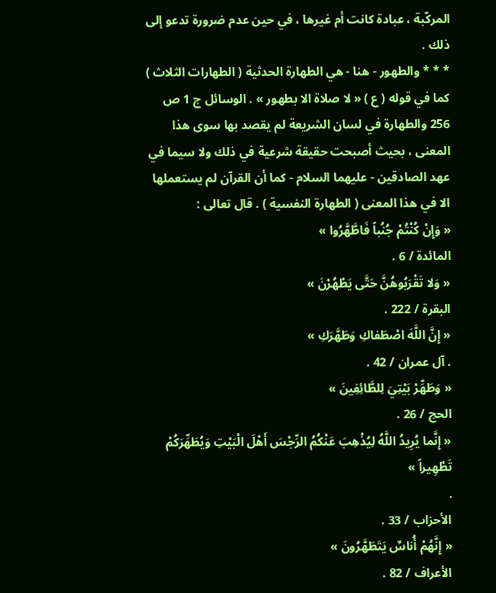المركّبة ، عبادة كانت أم غيرها ، في حين عدم ضرورة تدعو إلى ذلك .
* * * والطهور - هنا - هي الطهارة الحدثية ( الطهارات الثلاث ) كما في قوله ( ع ) « لا صلاة الا بطهور » . الوسائل ج 1 ص 256 والطهارة في لسان الشريعة لم يقصد بها سوى هذا المعنى ، بحيث أصبحت حقيقة شرعية في ذلك ولا سيما في عهد الصادقين - عليهما السلام - كما أن القرآن لم يستعملها الا في هذا المعنى ( الطهارة النفسية ) . قال تعالى :
« وَإِنْ كُنْتُمْ جُنُباً فَاطَّهَّرُوا »
المائدة / 6 .
« وَلا تَقْرَبُوهُنَّ حَتَّى يَطْهُرْنَ »
البقرة / 222 .
« إِنَّ اللَّهَ اصْطَفاكِ وَطَهَّرَكِ »
. آل عمران / 42 .
« وَطَهِّرْ بَيْتِيَ لِلطَّائِفِينَ »
الحج / 26 .
« إِنَّما يُرِيدُ اللَّهُ لِيُذْهِبَ عَنْكُمُ الرِّجْسَ أَهْلَ الْبَيْتِ وَيُطَهِّرَكُمْ تَطْهِيراً »
.
الأحزاب / 33 .
« إِنَّهُمْ أُناسٌ يَتَطَهَّرُونَ »
الأعراف / 82 .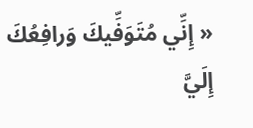« إِنِّي مُتَوَفِّيكَ وَرافِعُكَ إِلَيَّ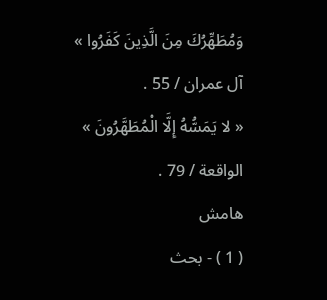وَمُطَهِّرُكَ مِنَ الَّذِينَ كَفَرُوا »
آل عمران / 55 .
« لا يَمَسُّهُ إِلَّا الْمُطَهَّرُونَ »
الواقعة / 79 .
هامش
( 1 ) - بحث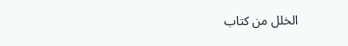الخلل من كتاب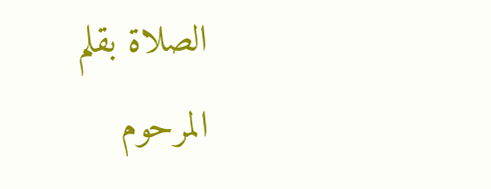الصلاة بقلم المرحوم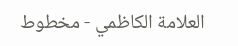العلامة الكاظمي - مخطوط